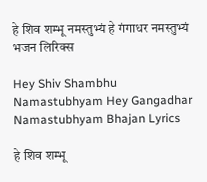हे शिव शम्भू नमस्तुभ्यं हे गंगाधर नमस्तुभ्यं भजन लिरिक्स

Hey Shiv Shambhu Namastubhyam Hey Gangadhar Namastubhyam Bhajan Lyrics

हे शिव शम्भू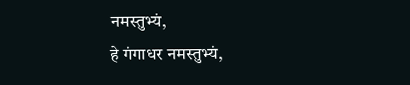नमस्तुभ्यं,
हे गंगाधर नमस्तुभ्यं,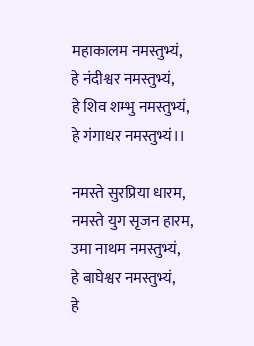महाकालम नमस्तुभ्यं,
हे नंदीश्वर नमस्तुभ्यं,
हे शिव शम्भु नमस्तुभ्यं,
हे गंगाधर नमस्तुभ्यं।।

नमस्ते सुरप्रिया धारम,
नमस्ते युग सृजन हारम,
उमा नाथम नमस्तुभ्यं,
हे बाघेश्वर नमस्तुभ्यं,
हे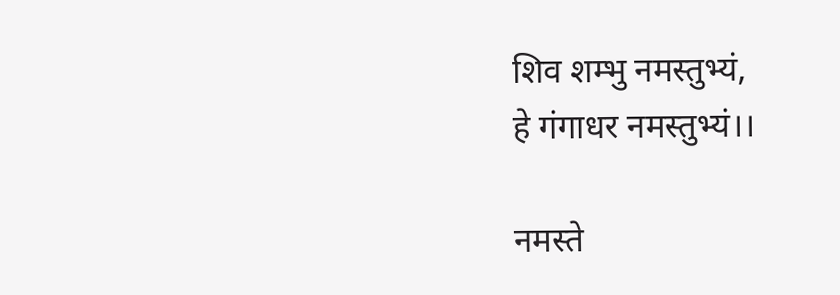शिव शम्भु नमस्तुभ्यं,
हे गंगाधर नमस्तुभ्यं।।

नमस्ते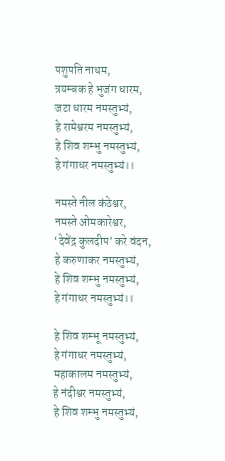पशुपति नाथम,
त्रयम्बक हे भुजंग धारम,
जटा धारम नमस्तुभ्यं,
हे रामेश्वरम नमस्तुभ्यं,
हे शिव शम्भु नमस्तुभ्यं,
हे गंगाधर नमस्तुभ्यं।।

नमस्ते नील कंठेश्वर,
नमस्ते ओमकारेश्वर,
‘देवेंद्र कुलदीप’ करे वंदन,
हे करुणाकर नमस्तुभ्यं,
हे शिव शम्भु नमस्तुभ्यं,
हे गंगाधर नमस्तुभ्यं।।

हे शिव शम्भू नमस्तुभ्यं,
हे गंगाधर नमस्तुभ्यं,
महाकालम नमस्तुभ्यं,
हे नंदीश्वर नमस्तुभ्यं,
हे शिव शम्भु नमस्तुभ्यं,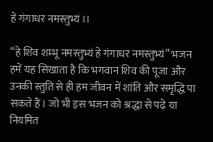हे गंगाधर नमस्तुभ्यं।।

“हे शिव शम्भू नमस्तुभ्यं हे गंगाधर नमस्तुभ्यं” भजन हमें यह सिखाता है कि भगवान शिव की पूजा और उनकी स्तुति से ही हम जीवन में शांति और समृद्धि पा सकते हैं। जो भी इस भजन को श्रद्धा से पढ़े या नियमित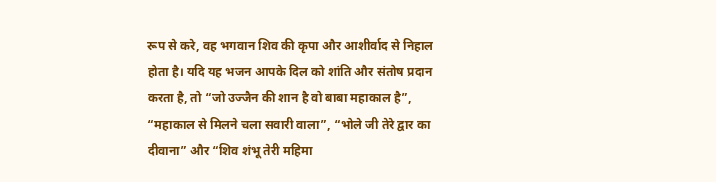रूप से करे, वह भगवान शिव की कृपा और आशीर्वाद से निहाल होता है। यदि यह भजन आपके दिल को शांति और संतोष प्रदान करता है, तो “जो उज्जैन की शान है वो बाबा महाकाल है”, “महाकाल से मिलने चला सवारी वाला”, “भोले जी तेरे द्वार का दीवाना” और “शिव शंभू तेरी महिमा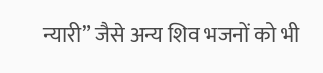न्यारी” जैसे अन्य शिव भजनों को भी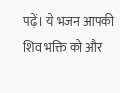पढ़ें। ये भजन आपकी शिव भक्ति को और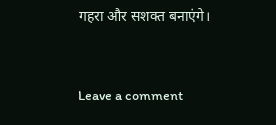गहरा और सशक्त बनाएंगे।


Leave a comment